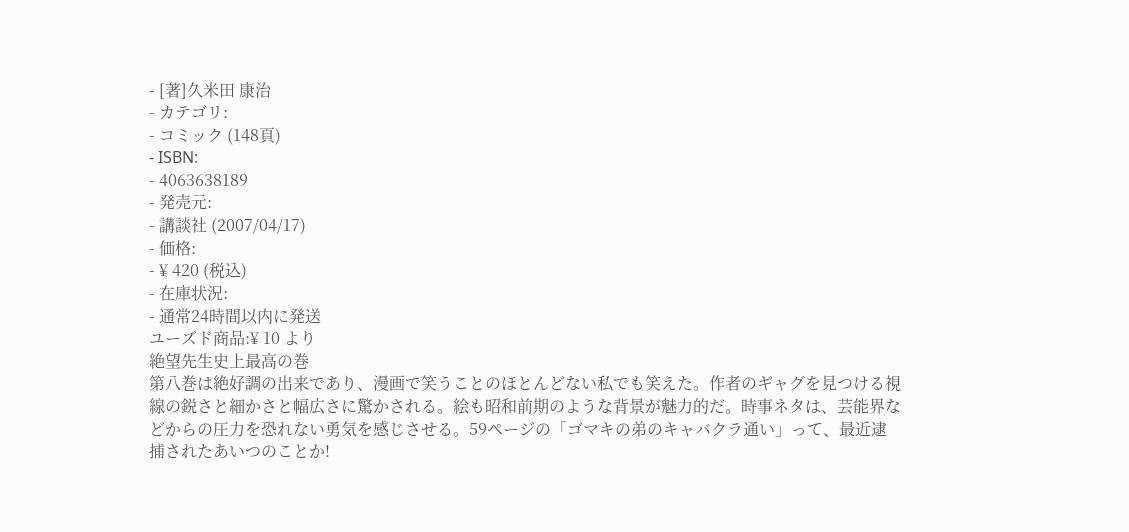- [著]久米田 康治
- カテゴリ:
- コミック (148頁)
- ISBN:
- 4063638189
- 発売元:
- 講談社 (2007/04/17)
- 価格:
- ¥ 420 (税込)
- 在庫状況:
- 通常24時間以内に発送
ユーズド商品:¥ 10 より
絶望先生史上最高の巻
第八巻は絶好調の出来であり、漫画で笑うことのほとんどない私でも笑えた。作者のギャグを見つける視線の鋭さと細かさと幅広さに驚かされる。絵も昭和前期のような背景が魅力的だ。時事ネタは、芸能界などからの圧力を恐れない勇気を感じさせる。59ページの「ゴマキの弟のキャバクラ通い」って、最近逮捕されたあいつのことか!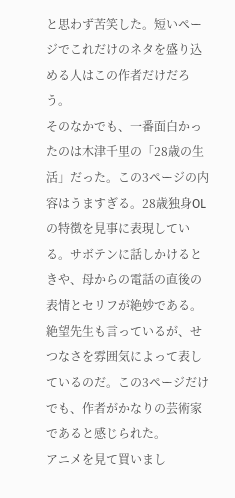と思わず苦笑した。短いページでこれだけのネタを盛り込める人はこの作者だけだろう。
そのなかでも、一番面白かったのは木津千里の「28歳の生活」だった。この3ページの内容はうますぎる。28歳独身OLの特徴を見事に表現している。サボテンに話しかけるときや、母からの電話の直後の表情とセリフが絶妙である。絶望先生も言っているが、せつなさを雰囲気によって表しているのだ。この3ページだけでも、作者がかなりの芸術家であると感じられた。
アニメを見て買いまし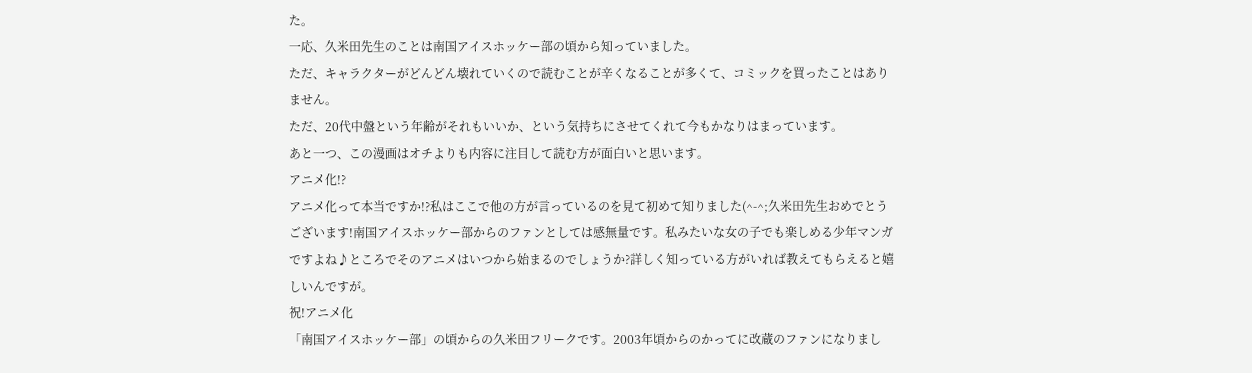た。
一応、久米田先生のことは南国アイスホッケー部の頃から知っていました。
ただ、キャラクターがどんどん壊れていくので読むことが辛くなることが多くて、コミックを買ったことはありません。
ただ、20代中盤という年齢がそれもいいか、という気持ちにさせてくれて今もかなりはまっています。
あと一つ、この漫画はオチよりも内容に注目して読む方が面白いと思います。
アニメ化!?
アニメ化って本当ですか!?私はここで他の方が言っているのを見て初めて知りました(^-^;久米田先生おめでとうございます!南国アイスホッケー部からのファンとしては感無量です。私みたいな女の子でも楽しめる少年マンガですよね♪ところでそのアニメはいつから始まるのでしょうか?詳しく知っている方がいれば教えてもらえると嬉しいんですが。
祝!アニメ化
「南国アイスホッケー部」の頃からの久米田フリークです。2003年頃からのかってに改蔵のファンになりまし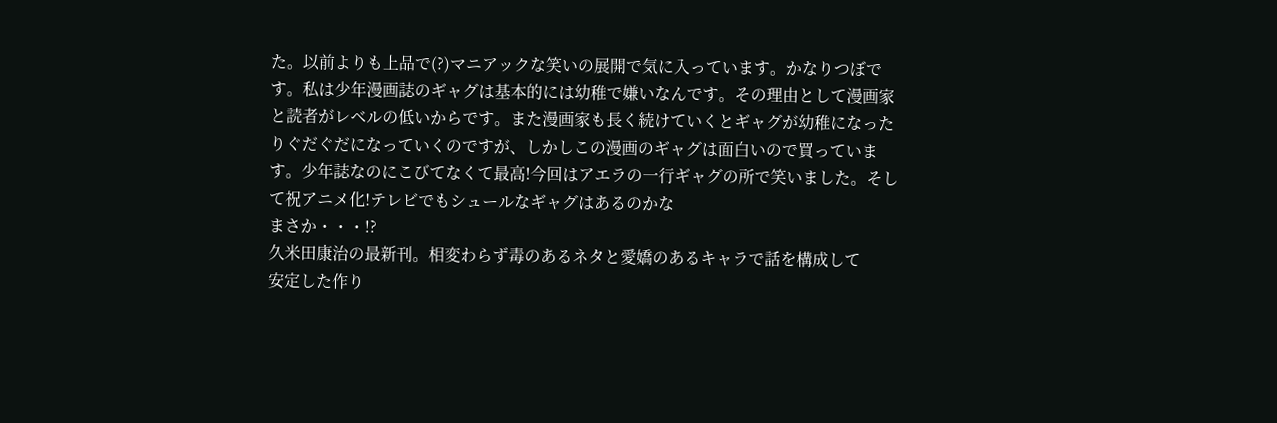た。以前よりも上品で(?)マニアックな笑いの展開で気に入っています。かなりつぼです。私は少年漫画誌のギャグは基本的には幼稚で嫌いなんです。その理由として漫画家と読者がレベルの低いからです。また漫画家も長く続けていくとギャグが幼稚になったりぐだぐだになっていくのですが、しかしこの漫画のギャグは面白いので買っています。少年誌なのにこびてなくて最高!今回はアエラの一行ギャグの所で笑いました。そして祝アニメ化!テレビでもシュールなギャグはあるのかな
まさか・・・!?
久米田康治の最新刊。相変わらず毒のあるネタと愛嬌のあるキャラで話を構成して
安定した作り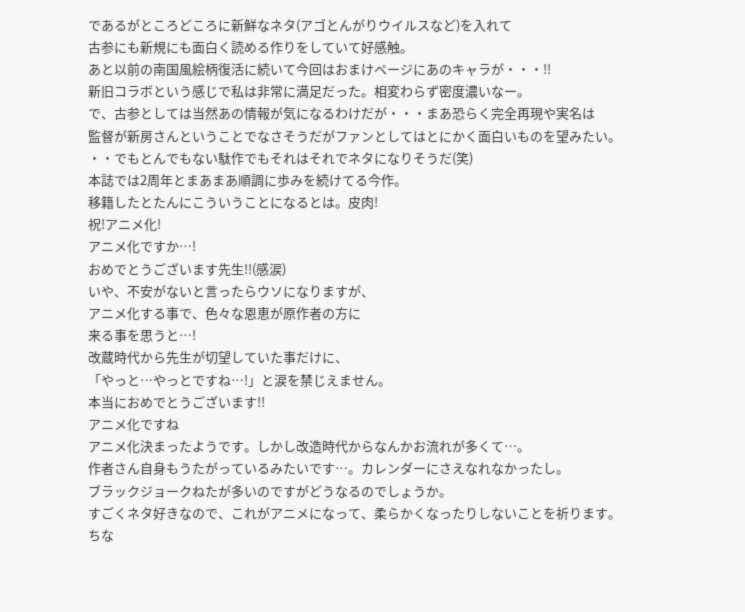であるがところどころに新鮮なネタ(アゴとんがりウイルスなど)を入れて
古参にも新規にも面白く読める作りをしていて好感触。
あと以前の南国風絵柄復活に続いて今回はおまけページにあのキャラが・・・!!
新旧コラボという感じで私は非常に満足だった。相変わらず密度濃いなー。
で、古参としては当然あの情報が気になるわけだが・・・まあ恐らく完全再現や実名は
監督が新房さんということでなさそうだがファンとしてはとにかく面白いものを望みたい。
・・でもとんでもない駄作でもそれはそれでネタになりそうだ(笑)
本誌では2周年とまあまあ順調に歩みを続けてる今作。
移籍したとたんにこういうことになるとは。皮肉!
祝!アニメ化!
アニメ化ですか…!
おめでとうございます先生!!(感涙)
いや、不安がないと言ったらウソになりますが、
アニメ化する事で、色々な恩恵が原作者の方に
来る事を思うと…!
改蔵時代から先生が切望していた事だけに、
「やっと…やっとですね…!」と涙を禁じえません。
本当におめでとうございます!!
アニメ化ですね
アニメ化決まったようです。しかし改造時代からなんかお流れが多くて…。
作者さん自身もうたがっているみたいです…。カレンダーにさえなれなかったし。
ブラックジョークねたが多いのですがどうなるのでしょうか。
すごくネタ好きなので、これがアニメになって、柔らかくなったりしないことを祈ります。
ちな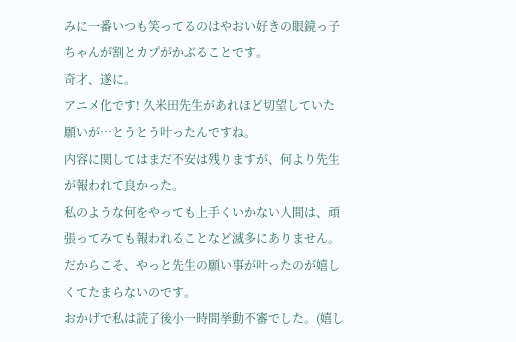みに一番いつも笑ってるのはやおい好きの眼鏡っ子ちゃんが割とカプがかぶることです。
奇才、遂に。
アニメ化です! 久米田先生があれほど切望していた願いが…とうとう叶ったんですね。
内容に関してはまだ不安は残りますが、何より先生が報われて良かった。
私のような何をやっても上手くいかない人間は、頑張ってみても報われることなど滅多にありません。だからこそ、やっと先生の願い事が叶ったのが嬉しくてたまらないのです。
おかげで私は読了後小一時間挙動不審でした。(嬉し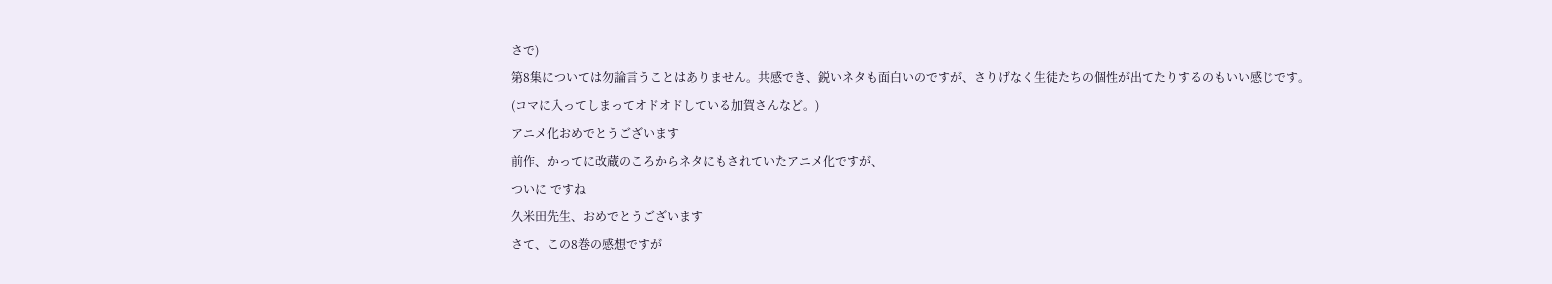さで)
第8集については勿論言うことはありません。共感でき、鋭いネタも面白いのですが、さりげなく生徒たちの個性が出てたりするのもいい感じです。(コマに入ってしまってオドオドしている加賀さんなど。)
アニメ化おめでとうございます
前作、かってに改蔵のころからネタにもされていたアニメ化ですが、
ついに ですね
久米田先生、おめでとうございます
さて、この8巻の感想ですが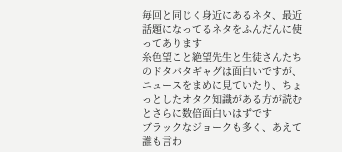毎回と同じく身近にあるネタ、最近話題になってるネタをふんだんに使ってあります
糸色望こと絶望先生と生徒さんたちのドタバタギャグは面白いですが、
ニュースをまめに見ていたり、ちょっとしたオタク知識がある方が読むとさらに数倍面白いはずです
ブラックなジョークも多く、あえて誰も言わ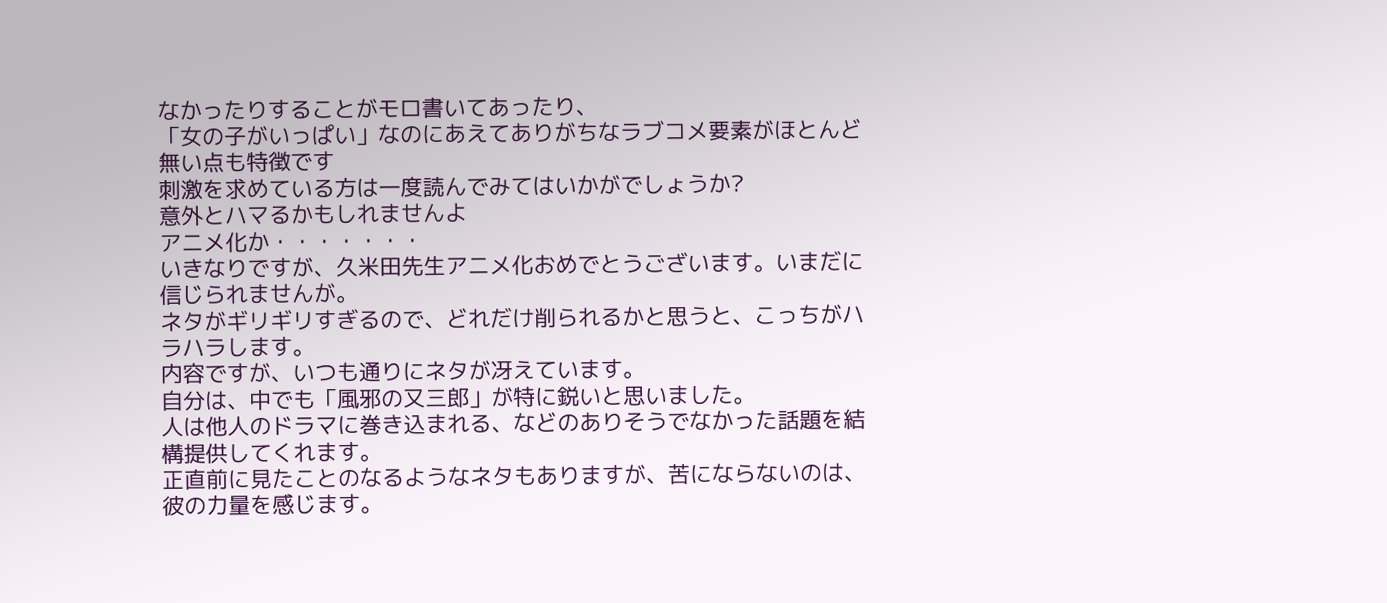なかったりすることがモロ書いてあったり、
「女の子がいっぱい」なのにあえてありがちなラブコメ要素がほとんど無い点も特徴です
刺激を求めている方は一度読んでみてはいかがでしょうか?
意外とハマるかもしれませんよ
アニメ化か・・・・・・・
いきなりですが、久米田先生アニメ化おめでとうございます。いまだに信じられませんが。
ネタがギリギリすぎるので、どれだけ削られるかと思うと、こっちがハラハラします。
内容ですが、いつも通りにネタが冴えています。
自分は、中でも「風邪の又三郎」が特に鋭いと思いました。
人は他人のドラマに巻き込まれる、などのありそうでなかった話題を結構提供してくれます。
正直前に見たことのなるようなネタもありますが、苦にならないのは、彼の力量を感じます。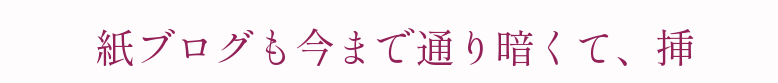紙ブログも今まで通り暗くて、挿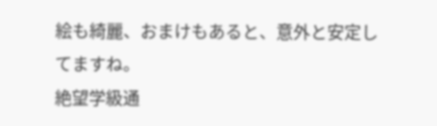絵も綺麗、おまけもあると、意外と安定してますね。
絶望学級通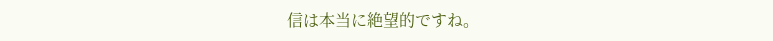信は本当に絶望的ですね。